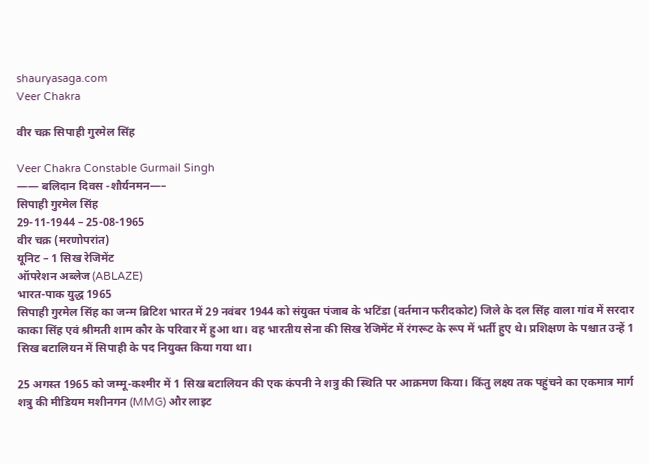shauryasaga.com
Veer Chakra

वीर चक्र सिपाही गुरमेल सिंह

Veer Chakra Constable Gurmail Singh
—— बलिदान दिवस -शौर्यनमन—–
सिपाही गुरमेल सिंह
29-11-1944 – 25-08-1965
वीर चक्र (मरणोपरांत)
यूनिट – 1 सिख रेजिमेंट
ऑपरेशन अब्लेज (ABLAZE)
भारत-पाक युद्ध 1965
सिपाही गुरमेल सिंह का जन्म ब्रिटिश भारत में 29 नवंबर 1944 को संयुक्त पंजाब के भटिंडा (वर्तमान फरीदकोट) जिले के दल सिंह वाला गांव में सरदार काका सिंह एवं श्रीमती शाम कौर के परिवार में हुआ था। वह भारतीय सेना की सिख रेजिमेंट में रंगरूट के रूप में भर्ती हुए थे। प्रशिक्षण के पश्चात उन्हें 1 सिख बटालियन में सिपाही के पद नियुक्त किया गया था।

25 अगस्त 1965 को जम्मू-कश्मीर में 1 सिख बटालियन की एक कंपनी ने शत्रु की स्थिति पर आक्रमण किया। किंतु लक्ष्य तक पहुंचने का एकमात्र मार्ग शत्रु की मीडियम मशीनगन (MMG) और लाइट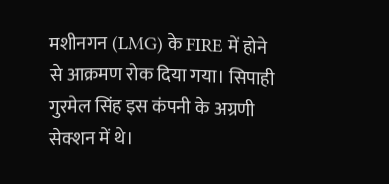मशीनगन (LMG) के FIRE में होने से आक्रमण रोक दिया गया। सिपाही गुरमेल सिंह इस कंपनी के अग्रणी सेक्शन में थे।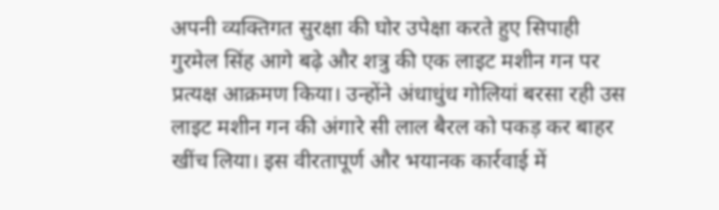अपनी व्यक्तिगत सुरक्षा की घोर उपेक्षा करते हुए सिपाही गुरमेल सिंह आगे बढ़े और शत्रु की एक लाइट मशीन गन पर प्रत्यक्ष आक्रमण किया। उन्होंने अंधाधुंध गोलियां बरसा रही उस लाइट मशीन गन की अंगारे सी लाल बैरल को पकड़ कर बाहर खींच लिया। इस वीरतापूर्ण और भयानक कार्रवाई में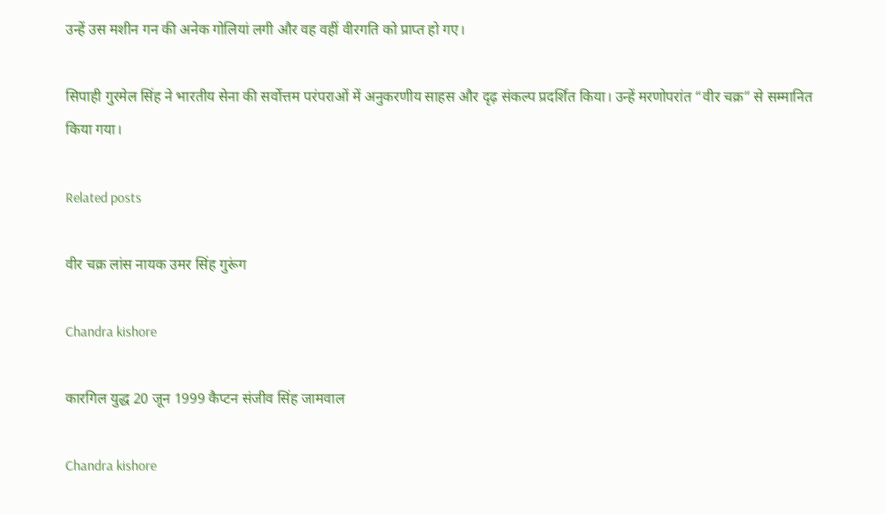उन्हें उस मशीन गन की अनेक गोलियां लगी और वह वहीं वीरगति को प्राप्त हो गए।

सिपाही गुरमेल सिंह ने भारतीय सेना की सर्वोत्तम परंपराओं में अनुकरणीय साहस और दृढ़ संकल्प प्रदर्शित किया। उन्हें मरणोपरांत “वीर चक्र” से सम्मानित किया गया।

Related posts

वीर चक्र लांस नायक उमर सिंह गुरूंग

Chandra kishore

कारगिल युद्ध 20 जून 1999 कैप्टन संजीव सिंह जामवाल

Chandra kishore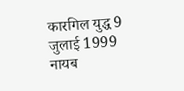कारगिल युद्ध 9 जुलाई 1999 नायब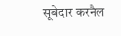सूबेदार करनैल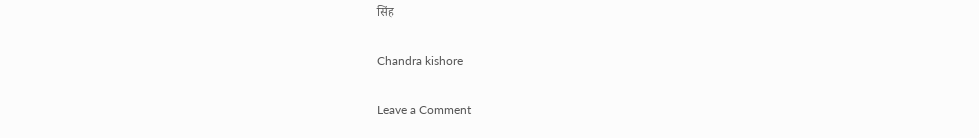सिंह

Chandra kishore

Leave a Comment